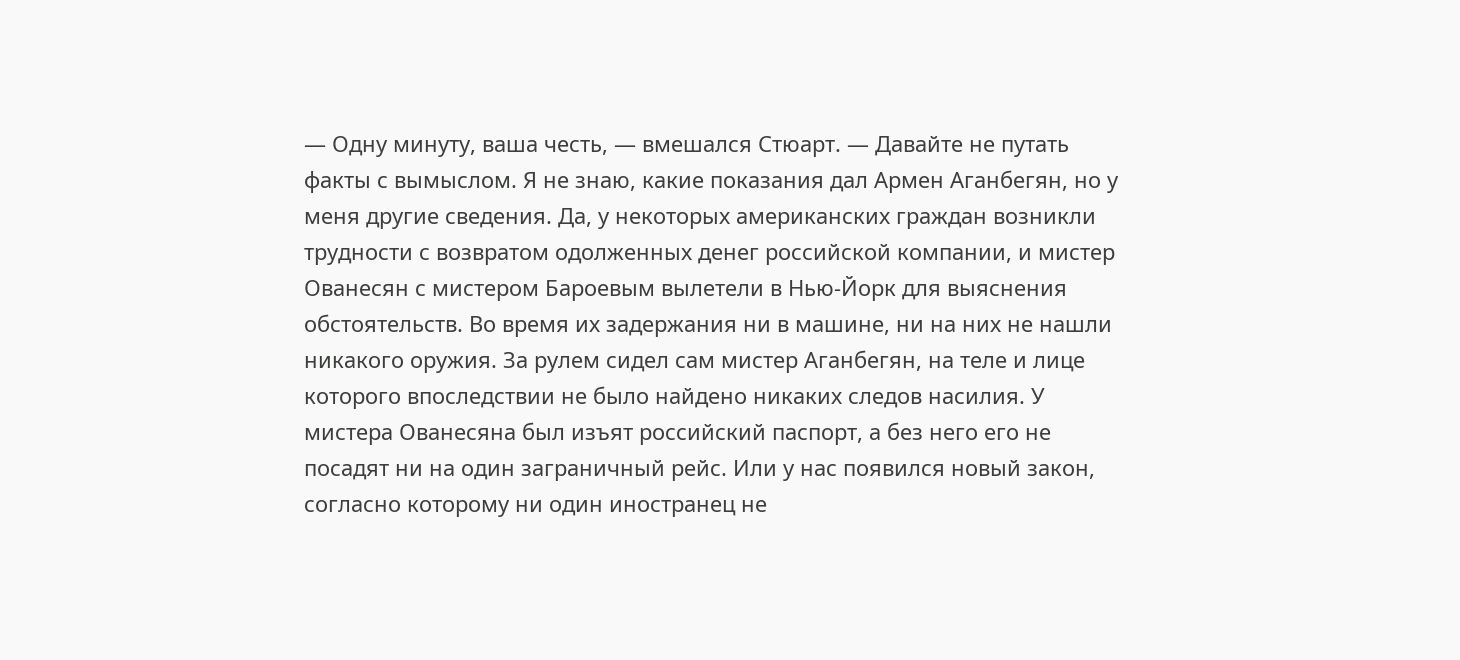— Одну минуту, ваша честь, — вмешался Стюарт. — Давайте не путать факты с вымыслом. Я не знаю, какие показания дал Армен Аганбегян, но у меня другие сведения. Да, у некоторых американских граждан возникли трудности с возвратом одолженных денег российской компании, и мистер Ованесян с мистером Бароевым вылетели в Нью-Йорк для выяснения обстоятельств. Во время их задержания ни в машине, ни на них не нашли никакого оружия. За рулем сидел сам мистер Аганбегян, на теле и лице которого впоследствии не было найдено никаких следов насилия. У мистера Ованесяна был изъят российский паспорт, а без него его не посадят ни на один заграничный рейс. Или у нас появился новый закон, согласно которому ни один иностранец не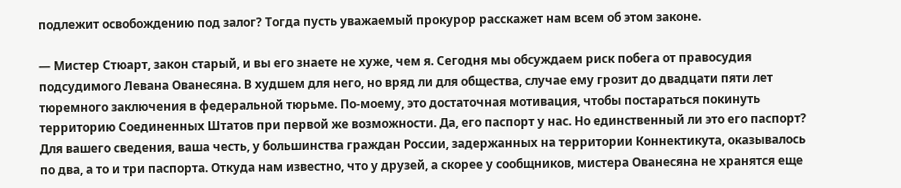подлежит освобождению под залог? Тогда пусть уважаемый прокурор расскажет нам всем об этом законе.

— Мистер Стюарт, закон старый, и вы его знаете не хуже, чем я. Сегодня мы обсуждаем риск побега от правосудия подсудимого Левана Ованесяна. В худшем для него, но вряд ли для общества, случае ему грозит до двадцати пяти лет тюремного заключения в федеральной тюрьме. По-моему, это достаточная мотивация, чтобы постараться покинуть территорию Соединенных Штатов при первой же возможности. Да, его паспорт у нас. Но единственный ли это его паспорт? Для вашего сведения, ваша честь, у большинства граждан России, задержанных на территории Коннектикута, оказывалось по два, а то и три паспорта. Откуда нам известно, что у друзей, а скорее у сообщников, мистера Ованесяна не хранятся еще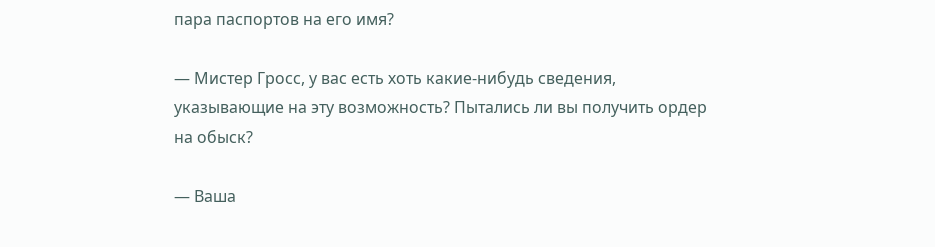пара паспортов на его имя?

— Мистер Гросс, у вас есть хоть какие-нибудь сведения, указывающие на эту возможность? Пытались ли вы получить ордер на обыск?

— Ваша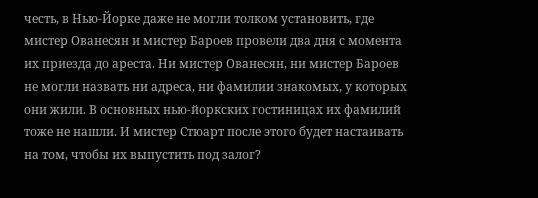честь, в Нью-Йорке даже не могли толком установить, где мистер Ованесян и мистер Бароев провели два дня с момента их приезда до ареста. Ни мистер Ованесян, ни мистер Бароев не могли назвать ни адреса, ни фамилии знакомых, у которых они жили. В основных нью-йоркских гостиницах их фамилий тоже не нашли. И мистер Стюарт после этого будет настаивать на том, чтобы их выпустить под залог?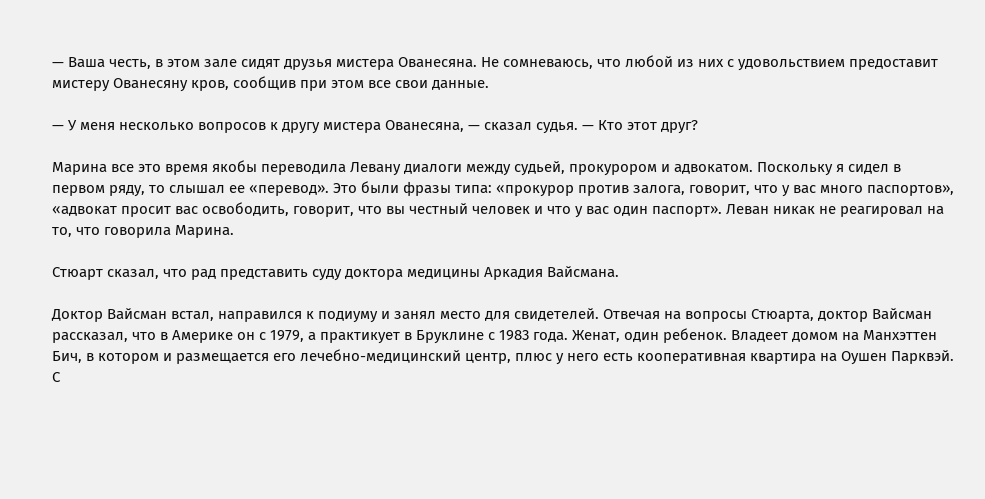— Ваша честь, в этом зале сидят друзья мистера Ованесяна. Не сомневаюсь, что любой из них с удовольствием предоставит мистеру Ованесяну кров, сообщив при этом все свои данные.

— У меня несколько вопросов к другу мистера Ованесяна, — сказал судья. — Кто этот друг?

Марина все это время якобы переводила Левану диалоги между судьей, прокурором и адвокатом. Поскольку я сидел в первом ряду, то слышал ее «перевод». Это были фразы типа: «прокурор против залога, говорит, что у вас много паспортов», «адвокат просит вас освободить, говорит, что вы честный человек и что у вас один паспорт». Леван никак не реагировал на то, что говорила Марина.

Стюарт сказал, что рад представить суду доктора медицины Аркадия Вайсмана.

Доктор Вайсман встал, направился к подиуму и занял место для свидетелей. Отвечая на вопросы Стюарта, доктор Вайсман рассказал, что в Америке он с 1979, а практикует в Бруклине с 1983 года. Женат, один ребенок. Владеет домом на Манхэттен Бич, в котором и размещается его лечебно-медицинский центр, плюс у него есть кооперативная квартира на Оушен Парквэй. С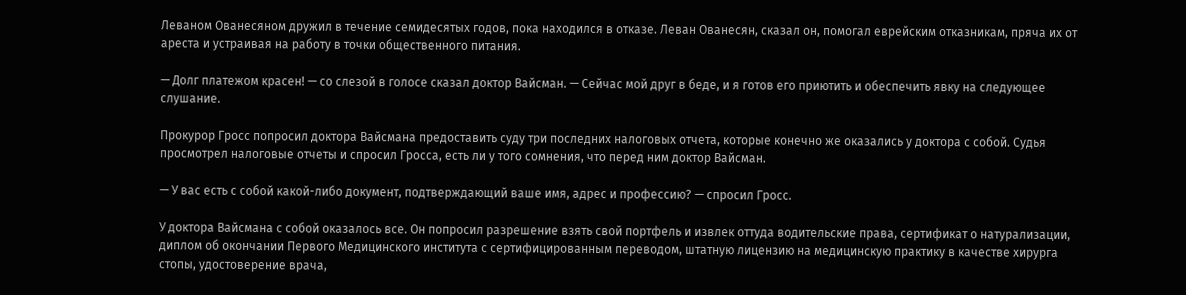Леваном Ованесяном дружил в течение семидесятых годов, пока находился в отказе. Леван Ованесян, сказал он, помогал еврейским отказникам, пряча их от ареста и устраивая на работу в точки общественного питания.

— Долг платежом красен! — со слезой в голосе сказал доктор Вайсман. — Сейчас мой друг в беде, и я готов его приютить и обеспечить явку на следующее слушание.

Прокурор Гросс попросил доктора Вайсмана предоставить суду три последних налоговых отчета, которые конечно же оказались у доктора с собой. Судья просмотрел налоговые отчеты и спросил Гросса, есть ли у того сомнения, что перед ним доктор Вайсман.

— У вас есть с собой какой-либо документ, подтверждающий ваше имя, адрес и профессию? — спросил Гросс.

У доктора Вайсмана с собой оказалось все. Он попросил разрешение взять свой портфель и извлек оттуда водительские права, сертификат о натурализации, диплом об окончании Первого Медицинского института с сертифицированным переводом, штатную лицензию на медицинскую практику в качестве хирурга стопы, удостоверение врача,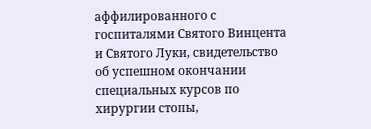аффилированного с госпиталями Святого Винцента и Святого Луки, свидетельство об успешном окончании специальных курсов по хирургии стопы,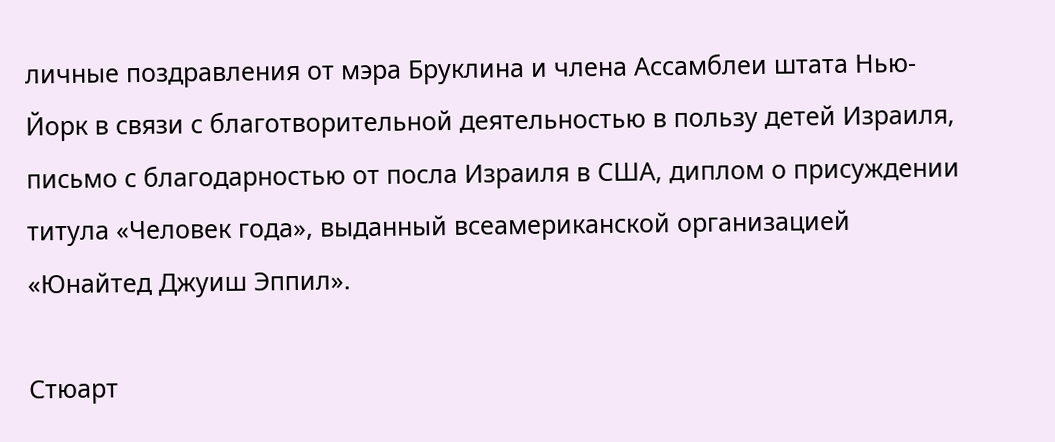личные поздравления от мэра Бруклина и члена Ассамблеи штата Нью-Йорк в связи с благотворительной деятельностью в пользу детей Израиля, письмо с благодарностью от посла Израиля в США, диплом о присуждении титула «Человек года», выданный всеамериканской организацией «Юнайтед Джуиш Эппил».

Стюарт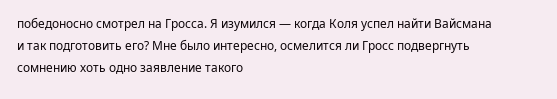победоносно смотрел на Гросса. Я изумился — когда Коля успел найти Вайсмана и так подготовить его? Мне было интересно, осмелится ли Гросс подвергнуть сомнению хоть одно заявление такого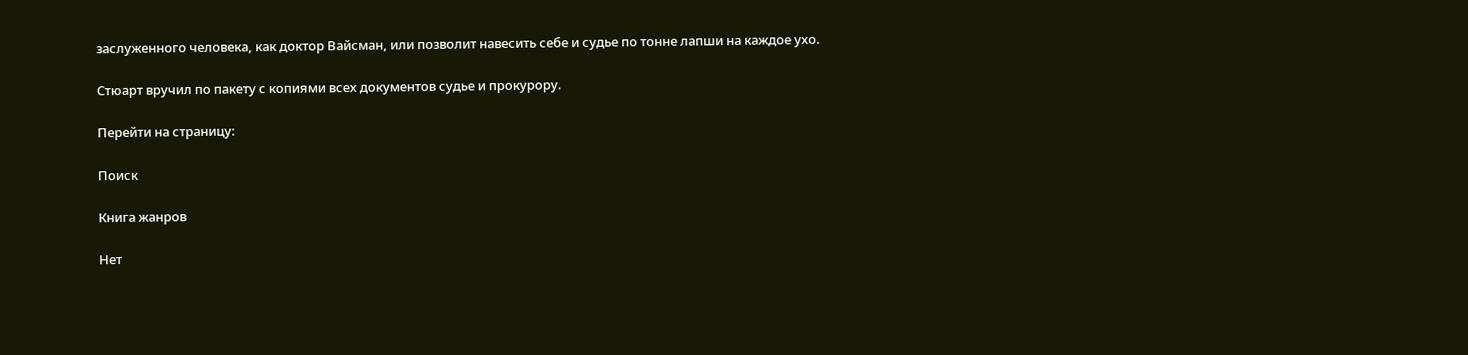заслуженного человека, как доктор Вайсман, или позволит навесить себе и судье по тонне лапши на каждое ухо.

Стюарт вручил по пакету с копиями всех документов судье и прокурору.

Перейти на страницу:

Поиск

Книга жанров

Нет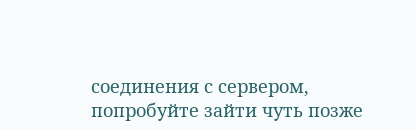соединения с сервером, попробуйте зайти чуть позже